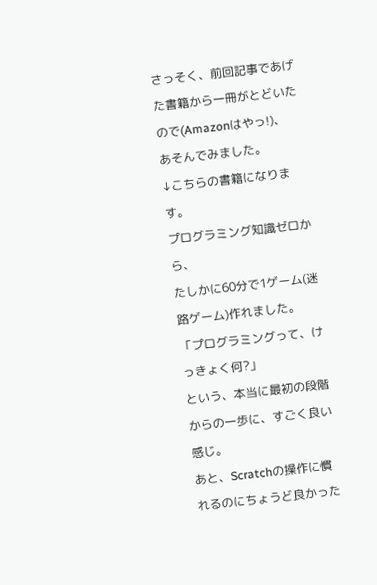さっそく、前回記事であげた書籍から一冊がとどいたので(Amazonはやっ!)、
あそんでみました。
↓こちらの書籍になります。
プログラミング知識ゼロから、
たしかに60分で1ゲーム(迷路ゲーム)作れました。
「プログラミングって、けっきょく何?」
という、本当に最初の段階からの一歩に、すごく良い感じ。
あと、Scratchの操作に慣れるのにちょうど良かった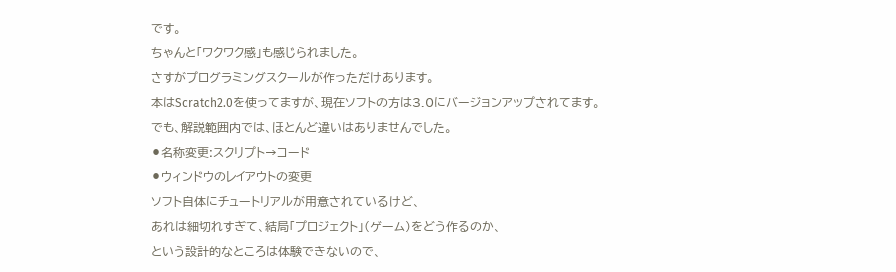です。
ちゃんと「ワクワク感」も感じられました。
さすがプログラミングスクールが作っただけあります。
本はScratch2.0を使ってますが、現在ソフトの方は3.0にバージョンアップされてます。
でも、解説範囲内では、ほとんど違いはありませんでした。
⚫名称変更:スクリプト→コード
⚫ウィンドウのレイアウトの変更
ソフト自体にチュートリアルが用意されているけど、
あれは細切れすぎて、結局「プロジェクト」(ゲーム)をどう作るのか、
という設計的なところは体験できないので、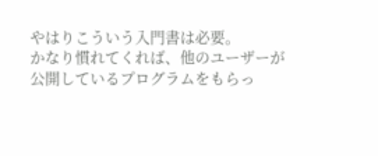やはりこういう入門書は必要。
かなり慣れてくれば、他のユーザーが公開しているプログラムをもらっ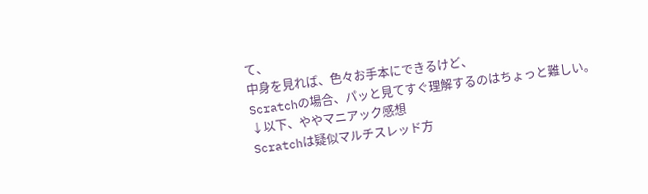て、
中身を見れば、色々お手本にできるけど、
Scratchの場合、パッと見てすぐ理解するのはちょっと難しい。
↓以下、ややマニアック感想
Scratchは疑似マルチスレッド方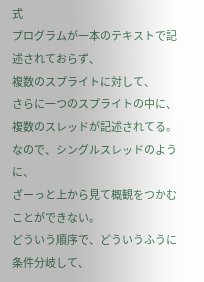式
プログラムが一本のテキストで記述されておらず、
複数のスプライトに対して、
さらに一つのスプライトの中に、
複数のスレッドが記述されてる。
なので、シングルスレッドのように、
ざーっと上から見て概観をつかむことができない。
どういう順序で、どういうふうに条件分岐して、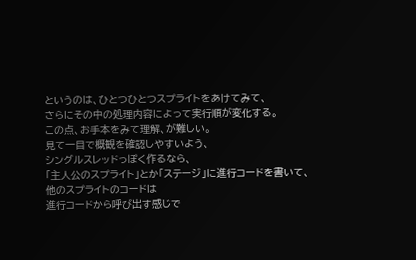というのは、ひとつひとつスプライトをあけてみて、
さらにその中の処理内容によって実行順が変化する。
この点、お手本をみて理解、が難しい。
見て一目で概観を確認しやすいよう、
シングルスレッドっぽく作るなら、
「主人公のスプライト」とか「ステージ」に進行コードを書いて、
他のスプライトのコードは
進行コードから呼び出す感じで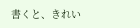書くと、きれい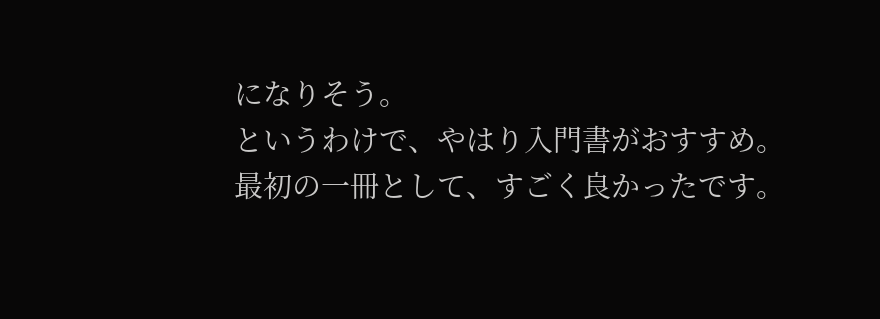になりそう。
というわけで、やはり入門書がおすすめ。
最初の一冊として、すごく良かったです。